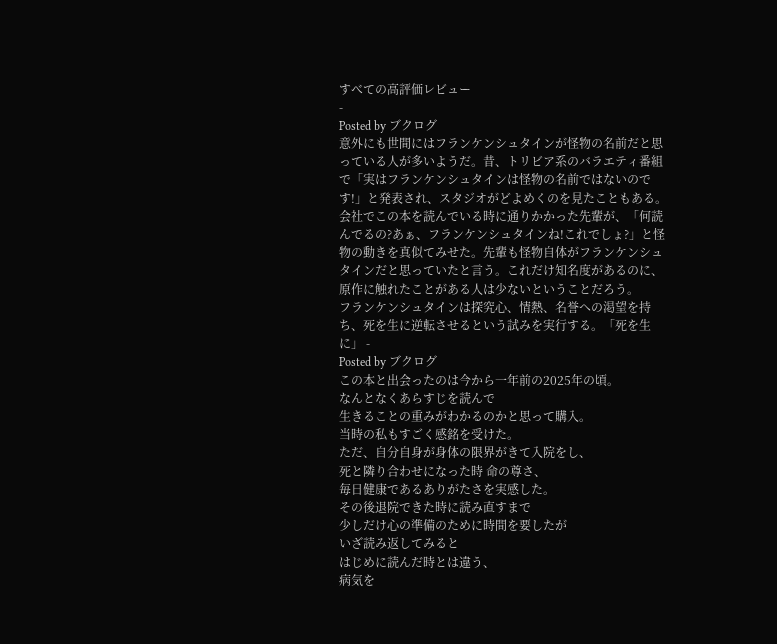すべての高評価レビュー
-
Posted by ブクログ
意外にも世間にはフランケンシュタインが怪物の名前だと思っている人が多いようだ。昔、トリビア系のバラエティ番組で「実はフランケンシュタインは怪物の名前ではないのです!」と発表され、スタジオがどよめくのを見たこともある。
会社でこの本を読んでいる時に通りかかった先輩が、「何読んでるの?あぁ、フランケンシュタインね!これでしょ?」と怪物の動きを真似てみせた。先輩も怪物自体がフランケンシュタインだと思っていたと言う。これだけ知名度があるのに、原作に触れたことがある人は少ないということだろう。
フランケンシュタインは探究心、情熱、名誉への渇望を持ち、死を生に逆転させるという試みを実行する。「死を生に」 -
Posted by ブクログ
この本と出会ったのは今から一年前の2025年の頃。
なんとなくあらすじを読んで
生きることの重みがわかるのかと思って購入。
当時の私もすごく感銘を受けた。
ただ、自分自身が身体の限界がきて入院をし、
死と隣り合わせになった時 命の尊さ、
毎日健康であるありがたさを実感した。
その後退院できた時に読み直すまで
少しだけ心の準備のために時間を要したが
いざ読み返してみると
はじめに読んだ時とは違う、
病気を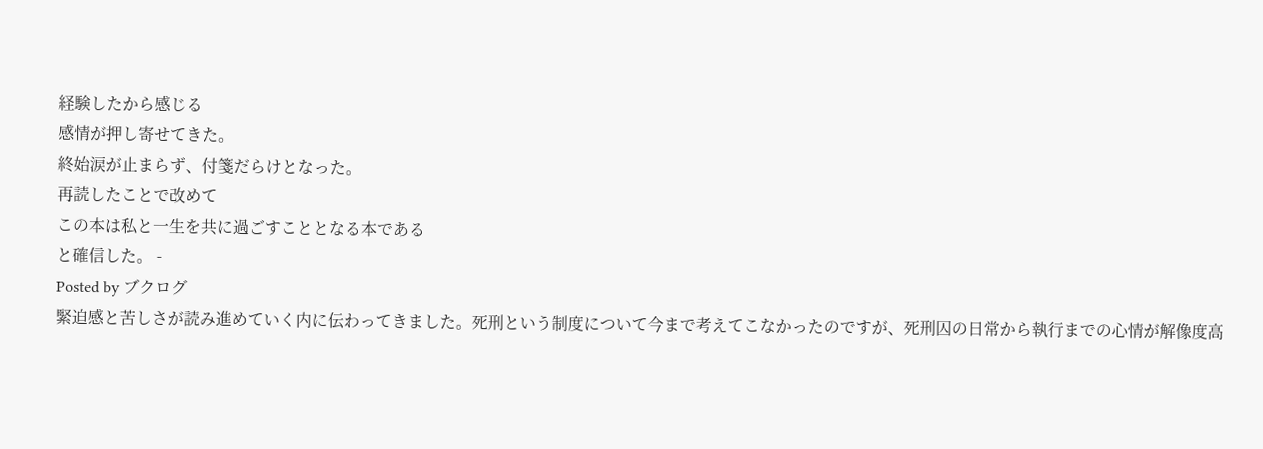経験したから感じる
感情が押し寄せてきた。
終始涙が止まらず、付箋だらけとなった。
再読したことで改めて
この本は私と一生を共に過ごすこととなる本である
と確信した。 -
Posted by ブクログ
緊迫感と苦しさが読み進めていく内に伝わってきました。死刑という制度について今まで考えてこなかったのですが、死刑囚の日常から執行までの心情が解像度高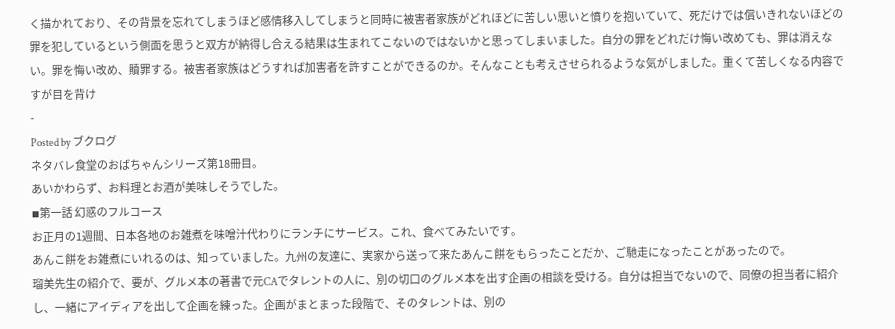く描かれており、その背景を忘れてしまうほど感情移入してしまうと同時に被害者家族がどれほどに苦しい思いと憤りを抱いていて、死だけでは償いきれないほどの罪を犯しているという側面を思うと双方が納得し合える結果は生まれてこないのではないかと思ってしまいました。自分の罪をどれだけ悔い改めても、罪は消えない。罪を悔い改め、贖罪する。被害者家族はどうすれば加害者を許すことができるのか。そんなことも考えさせられるような気がしました。重くて苦しくなる内容ですが目を背け
-
Posted by ブクログ
ネタバレ食堂のおばちゃんシリーズ第18冊目。
あいかわらず、お料理とお酒が美味しそうでした。
◾第一話 幻惑のフルコース
お正月の1週間、日本各地のお雑煮を味噌汁代わりにランチにサービス。これ、食べてみたいです。
あんこ餅をお雑煮にいれるのは、知っていました。九州の友達に、実家から送って来たあんこ餅をもらったことだか、ご馳走になったことがあったので。
瑠美先生の紹介で、要が、グルメ本の著書で元CAでタレントの人に、別の切口のグルメ本を出す企画の相談を受ける。自分は担当でないので、同僚の担当者に紹介し、一緒にアイディアを出して企画を練った。企画がまとまった段階で、そのタレントは、別の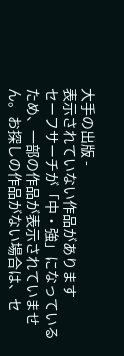大手の出版 -
表示されていない作品があります
セーフサーチが「中・強」になっているため、一部の作品が表示されていません。お探しの作品がない場合は、セ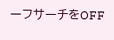ーフサーチをOFF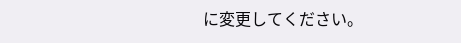に変更してください。